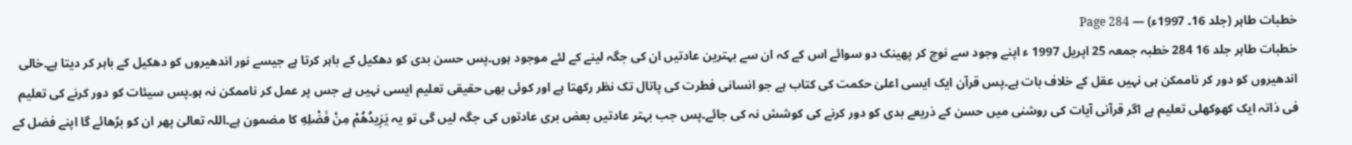خطبات طاہر (جلد 16۔ 1997ء) — Page 284
خطبات طاہر جلد 16 284 خطبہ جمعہ 25 اپریل 1997 ء اپنے وجود سے نوچ کر پھینک دو سوائے اس کے کہ ان سے بہترین عادتیں ان کی جگہ لینے کے لئے موجود ہوں۔پس حسن بدی کو دھکیل کے باہر کرتا ہے جیسے نور اندھیروں کو دھکیل کے باہر کر دیتا ہے۔خالی اندھیروں کو دور کر ناممکن ہی نہیں عقل کے خلاف بات ہے۔پس قرآن ایک ایسی اعلیٰ حکمت کی کتاب ہے جو انسانی فطرت کی پاتال تک نظر رکھتا ہے اور کوئی بھی حقیقی تعلیم ایسی نہیں ہے جس پر عمل کر ناممکن نہ ہو۔پس سیئات کو دور کرنے کی تعلیم فی ذاتہ ایک کھوکھلی تعلیم ہے اگر قرآنی آیات کی روشنی میں حسن کے ذریعے بدی کو دور کرنے کی کوشش نہ کی جائے۔پس جب بہتر عادتیں بعض بری عادتوں کی جگہ لیں گی تو یہ يَزِيدُهُمْ مِنْ فَضْلِهِ کا مضمون ہے۔اللہ تعالیٰ پھر ان کو بڑھائے گا اپنے فضل کے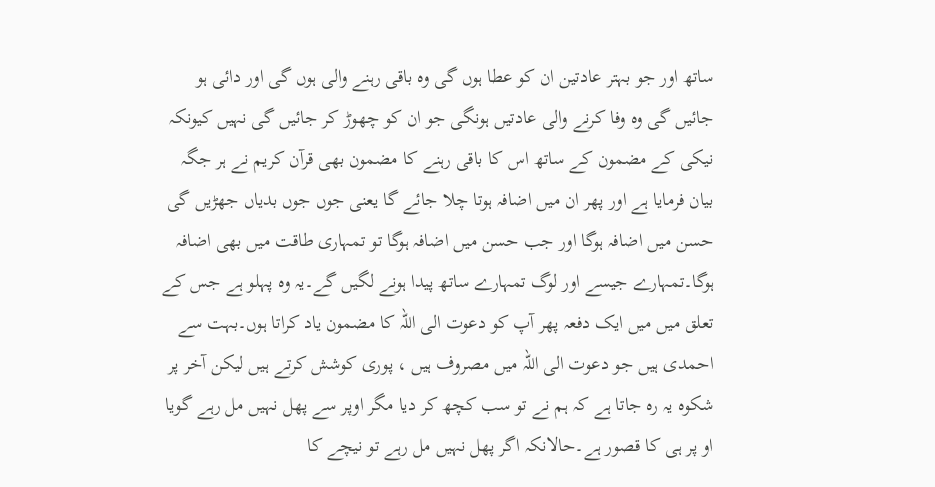ساتھ اور جو بہتر عادتین ان کو عطا ہوں گی وہ باقی رہنے والی ہوں گی اور دائی ہو جائیں گی وہ وفا کرنے والی عادتیں ہونگی جو ان کو چھوڑ کر جائیں گی نہیں کیونکہ نیکی کے مضمون کے ساتھ اس کا باقی رہنے کا مضمون بھی قرآن کریم نے ہر جگہ بیان فرمایا ہے اور پھر ان میں اضافہ ہوتا چلا جائے گا یعنی جوں جوں بدیاں جھڑیں گی حسن میں اضافہ ہوگا اور جب حسن میں اضافہ ہوگا تو تمہاری طاقت میں بھی اضافہ ہوگا۔تمہارے جیسے اور لوگ تمہارے ساتھ پیدا ہونے لگیں گے۔یہ وہ پہلو ہے جس کے تعلق میں میں ایک دفعہ پھر آپ کو دعوت الی اللہ کا مضمون یاد کراتا ہوں۔بہت سے احمدی ہیں جو دعوت الی اللہ میں مصروف ہیں ، پوری کوشش کرتے ہیں لیکن آخر پر شکوہ یہ رہ جاتا ہے کہ ہم نے تو سب کچھ کر دیا مگر اوپر سے پھل نہیں مل رہے گویا او پر ہی کا قصور ہے۔حالانکہ اگر پھل نہیں مل رہے تو نیچے کا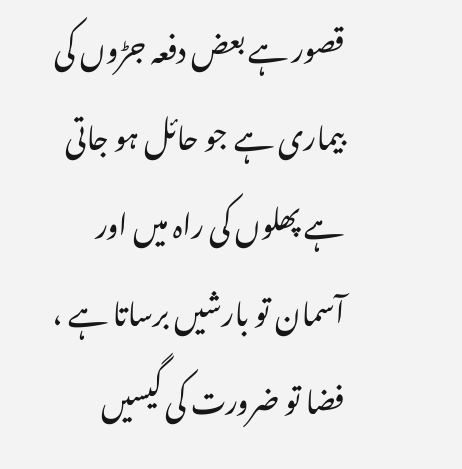قصور ہے بعض دفعہ جڑوں کی بیماری ہے جو حائل ہو جاتی ہے پھلوں کی راہ میں اور آسمان تو بارشیں برساتا ہے ، فضا تو ضرورت کی گیسیں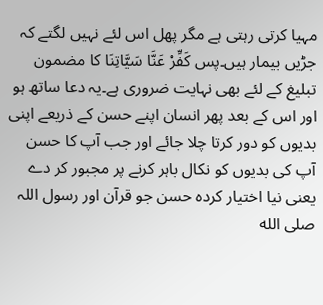مہیا کرتی رہتی ہے مگر پھل اس لئے نہیں لگتے کہ جڑیں بیمار ہیں۔پس كَفِّرْ عَنَّا سَيَّاتِنَا کا مضمون تبلیغ کے لئے بھی نہایت ضروری ہے۔یہ دعا ساتھ ہو اور اس کے بعد پھر انسان اپنے حسن کے ذریعے اپنی بدیوں کو دور کرتا چلا جائے اور جب آپ کا حسن آپ کی بدیوں کو نکال باہر کرنے پر مجبور کر دے یعنی نیا اختیار کردہ حسن جو قرآن اور رسول اللہ صلى الله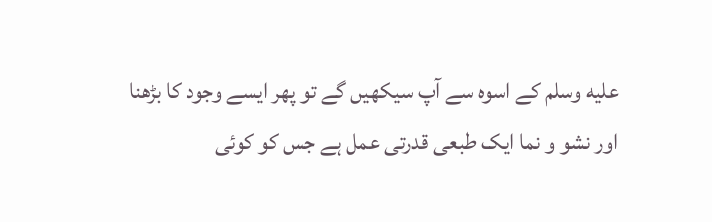عليه وسلم کے اسوہ سے آپ سیکھیں گے تو پھر ایسے وجود کا بڑھنا اور نشو و نما ایک طبعی قدرتی عمل ہے جس کو کوئی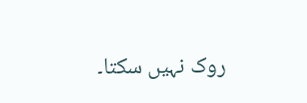روک نہیں سکتا۔